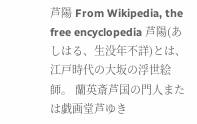芦陽 From Wikipedia, the free encyclopedia 芦陽(あしはる、生没年不詳)とは、江戸時代の大坂の浮世絵師。 蘭英斎芦国の門人または戯画堂芦ゆき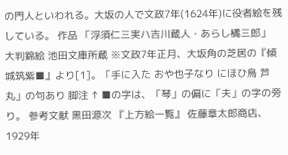の門人といわれる。大坂の人で文政7年(1624年)に役者絵を残している。 作品 「浮須仁三実ハ吉川蔵人・あらし橘三郎」 大判錦絵 池田文庫所蔵 ※文政7年正月、大坂角の芝居の『傾城筑紫■』より[1]。「手に入た おや也子なり にほひ鳥 芦丸」の句あり 脚注 ↑ ■の字は、「琴」の偏に「夫」の字の旁り。 参考文献 黒田源次 『上方絵一覧』 佐藤章太郎商店、1929年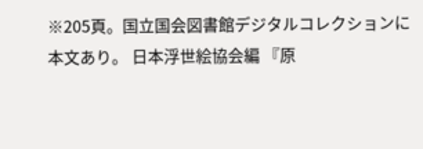※205頁。国立国会図書館デジタルコレクションに本文あり。 日本浮世絵協会編 『原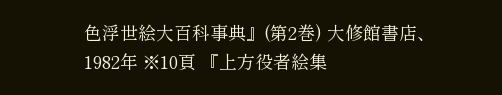色浮世絵大百科事典』(第2巻) 大修館書店、1982年 ※10頁 『上方役者絵集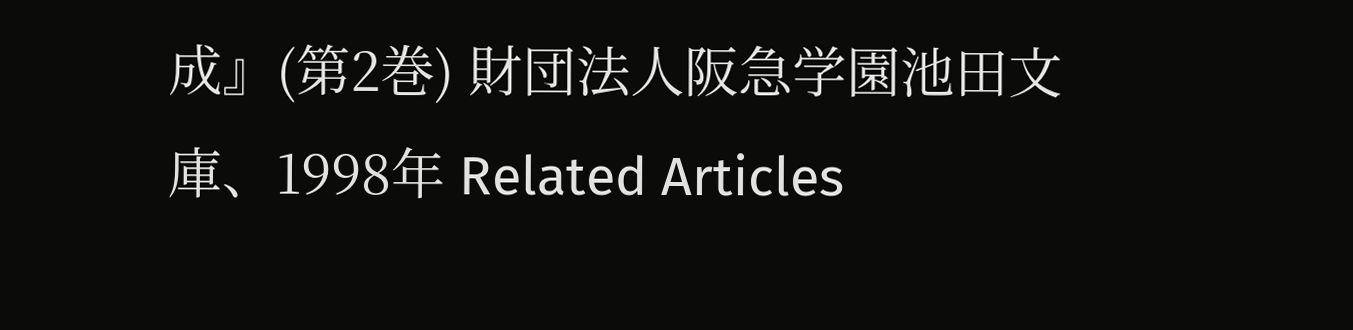成』(第2巻) 財団法人阪急学園池田文庫、1998年 Related Articles